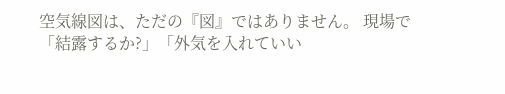空気線図は、ただの『図』ではありません。 現場で「結露するか?」「外気を入れていい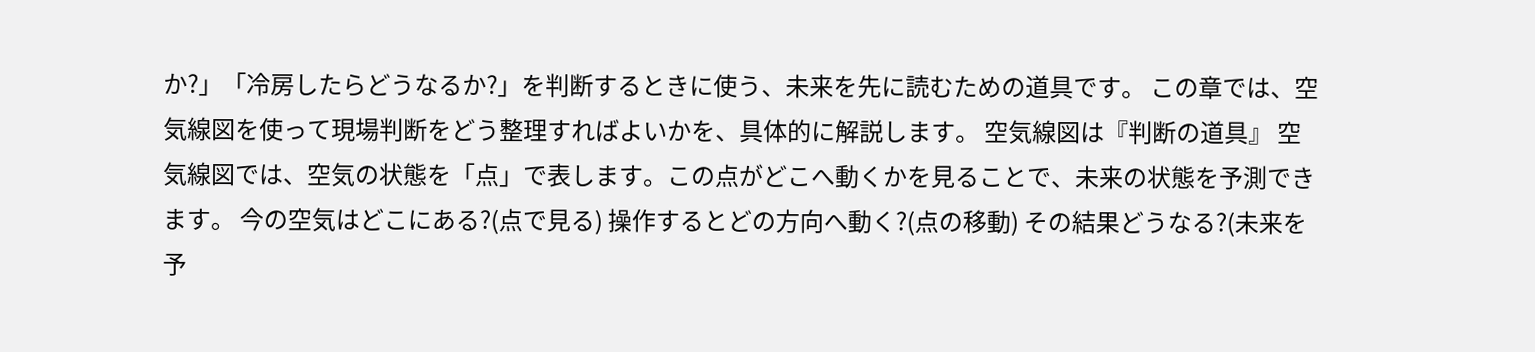か?」「冷房したらどうなるか?」を判断するときに使う、未来を先に読むための道具です。 この章では、空気線図を使って現場判断をどう整理すればよいかを、具体的に解説します。 空気線図は『判断の道具』 空気線図では、空気の状態を「点」で表します。この点がどこへ動くかを見ることで、未来の状態を予測できます。 今の空気はどこにある?(点で見る) 操作するとどの方向へ動く?(点の移動) その結果どうなる?(未来を予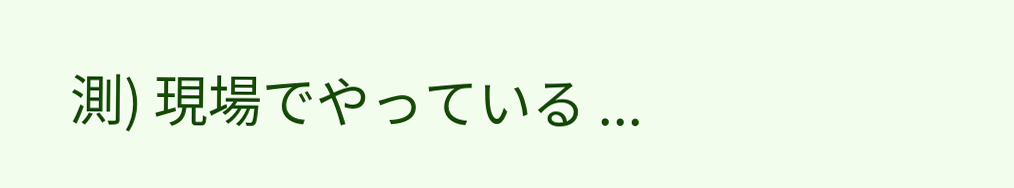測) 現場でやっている ...